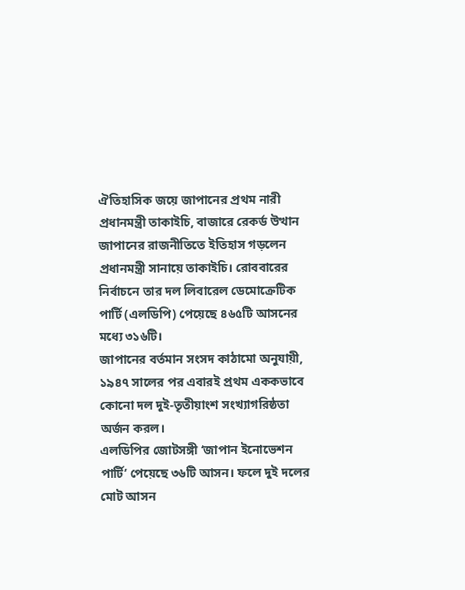ঐতিহাসিক জয়ে জাপানের প্রথম নারী প্রধানমন্ত্রী তাকাইচি, বাজারে রেকর্ড উত্থান
জাপানের রাজনীতিতে ইতিহাস গড়লেন প্রধানমন্ত্রী সানায়ে তাকাইচি। রোববারের নির্বাচনে তার দল লিবারেল ডেমোক্রেটিক পার্টি (এলডিপি) পেয়েছে ৪৬৫টি আসনের মধ্যে ৩১৬টি।
জাপানের বর্তমান সংসদ কাঠামো অনুযায়ী, ১৯৪৭ সালের পর এবারই প্রথম এককভাবে কোনো দল দুই-তৃতীয়াংশ সংখ্যাগরিষ্ঠতা অর্জন করল।
এলডিপির জোটসঙ্গী ‘জাপান ইনোভেশন পার্টি’ পেয়েছে ৩৬টি আসন। ফলে দুই দলের মোট আসন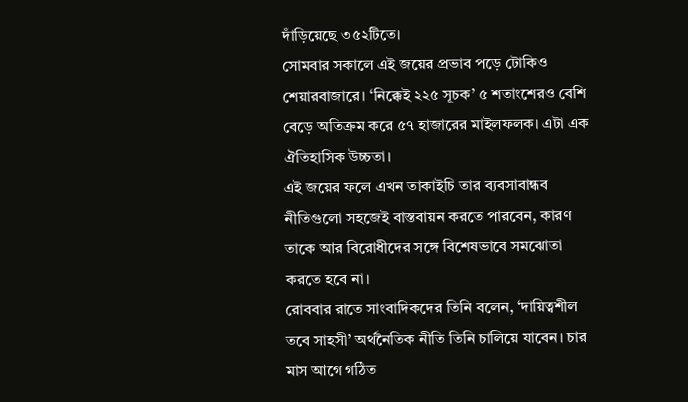দাঁড়িয়েছে ৩৫২টিতে।
সোমবার সকালে এই জয়ের প্রভাব পড়ে টোকিও শেয়ারবাজারে। ‘নিক্কেই ২২৫ সূচক’ ৫ শতাংশেরও বেশি বেড়ে অতিক্রম করে ৫৭ হাজারের মাইলফলক। এটা এক ঐতিহাসিক উচ্চতা।
এই জয়ের ফলে এখন তাকাইচি তার ব্যবসাবান্ধব নীতিগুলো সহজেই বাস্তবায়ন করতে পারবেন, কারণ তাকে আর বিরোধীদের সঙ্গে বিশেষভাবে সমঝোতা করতে হবে না।
রোববার রাতে সাংবাদিকদের তিনি বলেন, ‘দায়িত্বশীল তবে সাহসী’ অর্থনৈতিক নীতি তিনি চালিয়ে যাবেন। চার মাস আগে গঠিত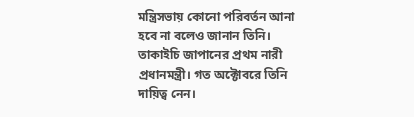মন্ত্রিসভায় কোনো পরিবর্তন আনা হবে না বলেও জানান তিনি।
তাকাইচি জাপানের প্রথম নারী প্রধানমন্ত্রী। গত অক্টোবরে তিনি দায়িত্ব নেন।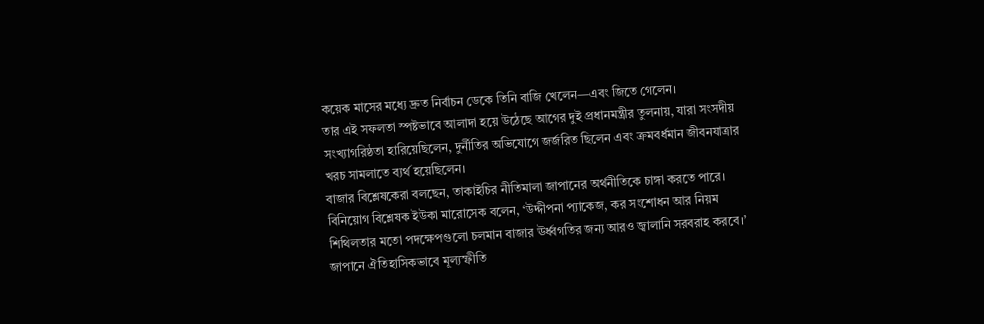কয়েক মাসের মধ্যে দ্রুত নির্বাচন ডেকে তিনি বাজি খেলেন—এবং জিতে গেলেন।
তার এই সফলতা স্পষ্টভাবে আলাদা হয়ে উঠেছে আগের দুই প্রধানমন্ত্রীর তুলনায়, যারা সংসদীয় সংখ্যাগরিষ্ঠতা হারিয়েছিলেন, দুর্নীতির অভিযোগে জর্জরিত ছিলেন এবং ক্রমবর্ধমান জীবনযাত্রার খরচ সামলাতে ব্যর্থ হয়েছিলেন।
বাজার বিশ্লেষকেরা বলছেন, তাকাইচির নীতিমালা জাপানের অর্থনীতিকে চাঙ্গা করতে পারে। বিনিয়োগ বিশ্লেষক ইউকা মারোসেক বলেন, ‘উদ্দীপনা প্যাকেজ, কর সংশোধন আর নিয়ম শিথিলতার মতো পদক্ষেপগুলো চলমান বাজার ঊর্ধ্বগতির জন্য আরও জ্বালানি সরবরাহ করবে।’
জাপানে ঐতিহাসিকভাবে মূল্যস্ফীতি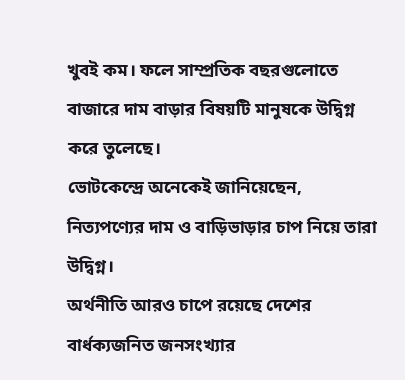খুবই কম। ফলে সাম্প্রতিক বছরগুলোতে বাজারে দাম বাড়ার বিষয়টি মানুষকে উদ্বিগ্ন করে তুলেছে।
ভোটকেন্দ্রে অনেকেই জানিয়েছেন, নিত্যপণ্যের দাম ও বাড়িভাড়ার চাপ নিয়ে তারা উদ্বিগ্ন।
অর্থনীতি আরও চাপে রয়েছে দেশের বার্ধক্যজনিত জনসংখ্যার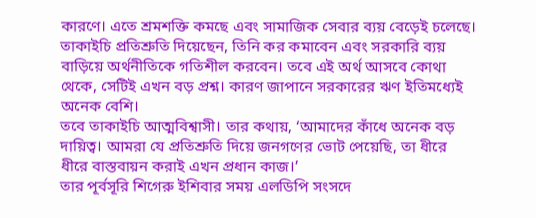কারণে। এতে শ্রমশক্তি কমছে এবং সামাজিক সেবার ব্যয় বেড়েই চলেছে।
তাকাইচি প্রতিশ্রুতি দিয়েছেন, তিনি কর কমাবেন এবং সরকারি ব্যয় বাড়িয়ে অর্থনীতিকে গতিশীল করবেন। তবে এই অর্থ আসবে কোথা থেকে, সেটিই এখন বড় প্রশ্ন। কারণ জাপানে সরকারের ঋণ ইতিমধ্যেই অনেক বেশি।
তবে তাকাইচি আত্মবিশ্বাসী। তার কথায়, ‘আমাদের কাঁধে অনেক বড় দায়িত্ব। আমরা যে প্রতিশ্রুতি দিয়ে জনগণের ভোট পেয়েছি, তা ধীরে ধীরে বাস্তবায়ন করাই এখন প্রধান কাজ।’
তার পূর্বসূরি শিগেরু ইশিবার সময় এলডিপি সংসদে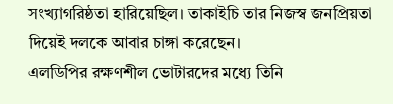সংখ্যাগরিষ্ঠতা হারিয়েছিল। তাকাইচি তার নিজস্ব জনপ্রিয়তা দিয়েই দলকে আবার চাঙ্গা করেছেন।
এলডিপির রক্ষণশীল ভোটারদের মধ্যে তিনি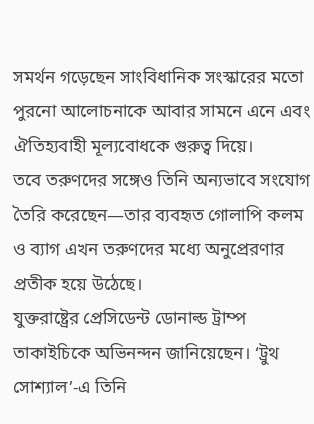সমর্থন গড়েছেন সাংবিধানিক সংস্কারের মতো পুরনো আলোচনাকে আবার সামনে এনে এবং ঐতিহ্যবাহী মূল্যবোধকে গুরুত্ব দিয়ে।
তবে তরুণদের সঙ্গেও তিনি অন্যভাবে সংযোগ তৈরি করেছেন—তার ব্যবহৃত গোলাপি কলম ও ব্যাগ এখন তরুণদের মধ্যে অনুপ্রেরণার প্রতীক হয়ে উঠেছে।
যুক্তরাষ্ট্রের প্রেসিডেন্ট ডোনাল্ড ট্রাম্প তাকাইচিকে অভিনন্দন জানিয়েছেন। ‘ট্রুথ সোশ্যাল’-এ তিনি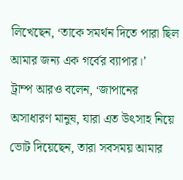লিখেছেন, ‘তাকে সমর্থন দিতে পারা ছিল আমার জন্য এক গর্বের ব্যাপার।’
ট্রাম্প আরও বলেন, ‘জাপানের অসাধারণ মানুষ, যারা এত উৎসাহ নিয়ে ভোট দিয়েছেন, তারা সবসময় আমার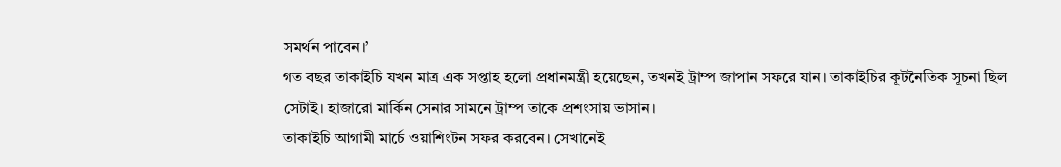সমর্থন পাবেন।’
গত বছর তাকাইচি যখন মাত্র এক সপ্তাহ হলো প্রধানমন্ত্রী হয়েছেন, তখনই ট্রাম্প জাপান সফরে যান। তাকাইচির কূটনৈতিক সূচনা ছিল সেটাই। হাজারো মার্কিন সেনার সামনে ট্রাম্প তাকে প্রশংসায় ভাসান।
তাকাইচি আগামী মার্চে ওয়াশিংটন সফর করবেন। সেখানেই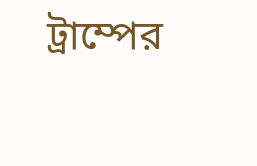ট্রাম্পের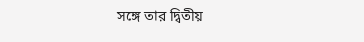সঙ্গে তার দ্বিতীয়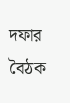দফার বৈঠক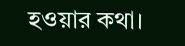হওয়ার কথা।